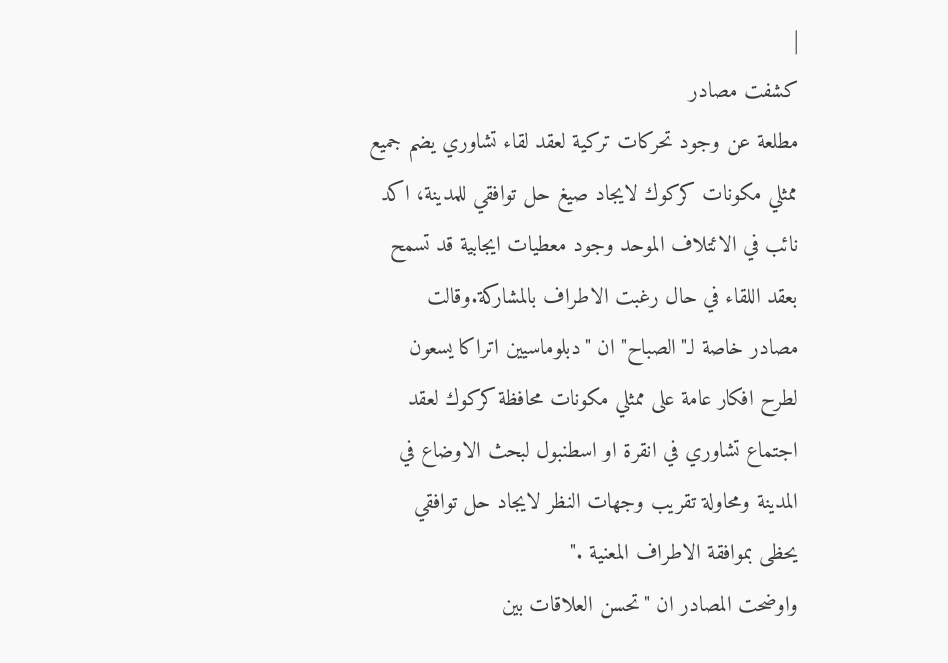|
كشفت مصادر
مطلعة عن وجود تحركات تركية لعقد لقاء تشاوري يضم جميع
ممثلي مكونات كركوك لايجاد صيغ حل توافقي للمدينة، اكد
نائب في الائتلاف الموحد وجود معطيات ايجابية قد تسمح
بعقد اللقاء في حال رغبت الاطراف بالمشاركة.وقالت
مصادر خاصة لـ"الصباح" ان "دبلوماسيين اتراكا يسعون
لطرح افكار عامة على ممثلي مكونات محافظة كركوك لعقد
اجتماع تشاوري في انقرة او اسطنبول لبحث الاوضاع في
المدينة ومحاولة تقريب وجهات النظر لايجاد حل توافقي
يحظى بموافقة الاطراف المعنية ."
واوضحت المصادر ان "تحسن العلاقات بين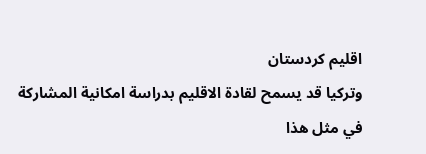اقليم كردستان
وتركيا قد يسمح لقادة الاقليم بدراسة امكانية المشاركة
في مثل هذا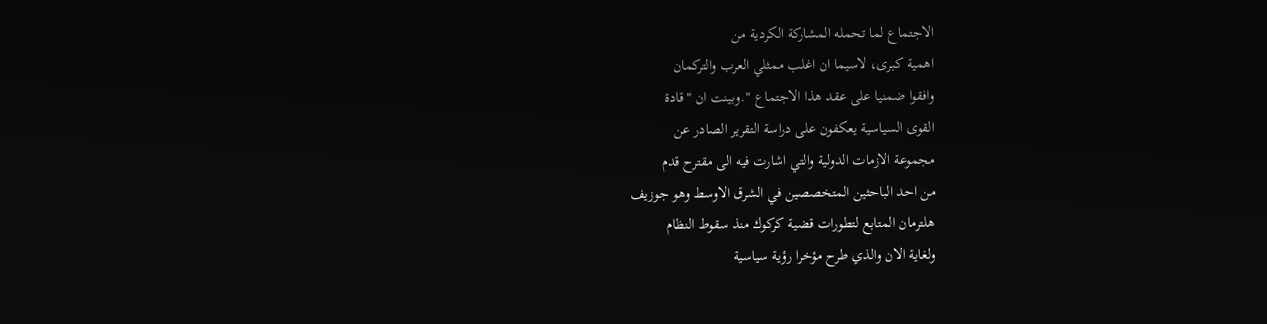الاجتماع لما تحمله المشاركة الكردية من
اهمية كبرى، لاسيما ان اغلب ممثلي العرب والتركمان
وافقوا ضمنيا على عقد هذا الاجتماع ".وبينت ان "قادة
القوى السياسية يعكفون على دراسة التقرير الصادر عن
مجموعة الازمات الدولية والتي اشارت فيه الى مقترح قدم
من احد الباحثين المتخصصين في الشرق الاوسط وهو جوزيف
هلترمان المتابع لتطورات قضية كركوك منذ سقوط النظام
ولغاية الان والذي طرح مؤخرا رؤية سياسية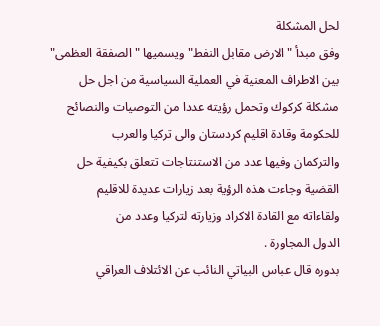لحل المشكلة
وفق مبدأ "الارض مقابل النفط" ويسميها "الصفقة العظمى"
بين الاطراف المعنية في العملية السياسية من اجل حل
مشكلة كركوك وتحمل رؤيته عددا من التوصيات والنصائح
للحكومة وقادة اقليم كردستان والى تركيا والعرب
والتركمان وفيها عدد من الاستنتاجات تتعلق بكيفية حل
القضية وجاءت هذه الرؤية بعد زيارات عديدة للاقليم
ولقاءاته مع القادة الاكراد وزيارته لتركيا وعدد من
الدول المجاورة .
بدوره قال عباس البياتي النائب عن الائتلاف العراقي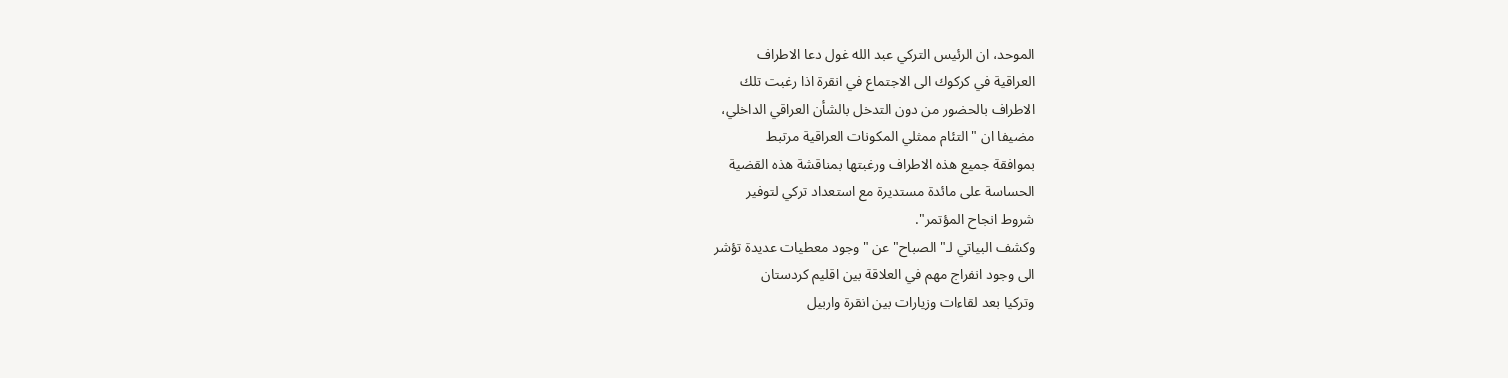الموحد، ان الرئيس التركي عبد الله غول دعا الاطراف
العراقية في كركوك الى الاجتماع في انقرة اذا رغبت تلك
الاطراف بالحضور من دون التدخل بالشأن العراقي الداخلي،
مضيفا ان "التئام ممثلي المكونات العراقية مرتبط
بموافقة جميع هذه الاطراف ورغبتها بمناقشة هذه القضية
الحساسة على مائدة مستديرة مع استعداد تركي لتوفير
شروط انجاح المؤتمر".
وكشف البياتي لـ"الصباح"عن "وجود معطيات عديدة تؤشر
الى وجود انفراج مهم في العلاقة بين اقليم كردستان
وتركيا بعد لقاءات وزيارات بين انقرة واربيل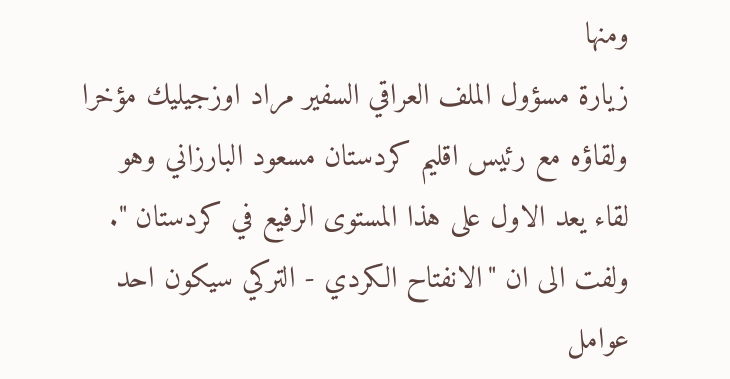ومنها
زيارة مسؤول الملف العراقي السفير مراد اوزجيليك مؤخرا
ولقاؤه مع رئيس اقليم كردستان مسعود البارزاني وهو
لقاء يعد الاول على هذا المستوى الرفيع في كردستان ".
ولفت الى ان "الانفتاح الكردي - التركي سيكون احد
عوامل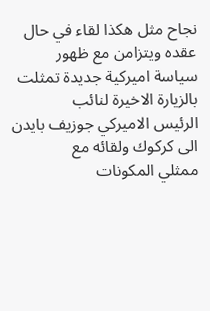نجاح مثل هكذا لقاء في حال عقده ويتزامن مع ظهور
سياسة اميركية جديدة تمثلت بالزيارة الاخيرة لنائب
الرئيس الاميركي جوزيف بايدن الى كركوك ولقائه مع
ممثلي المكونات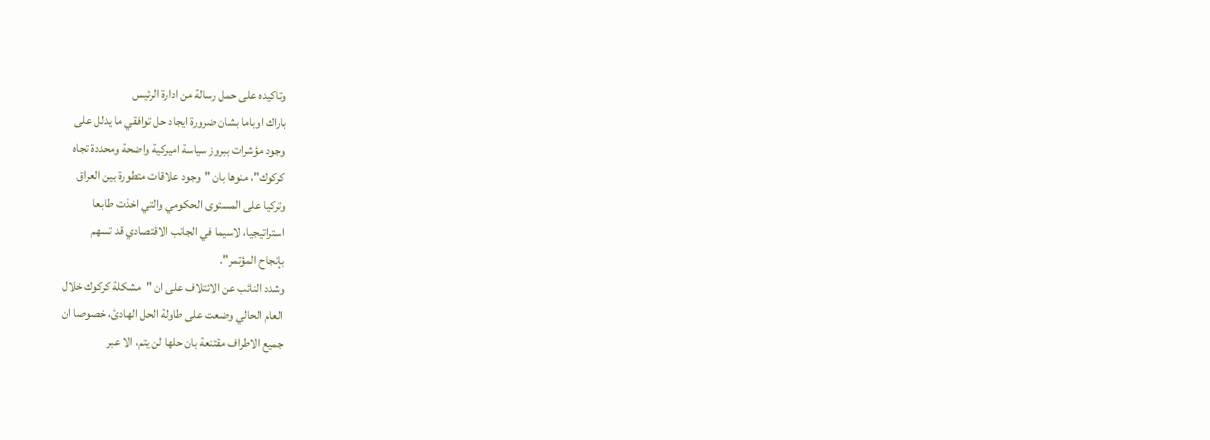وتاكيده على حمل رسالة من ادارة الرئيس
باراك اوباما بشان ضرورة ايجاد حل توافقي ما يدلل على
وجود مؤشرات ببروز سياسة اميركية واضحة ومحددة تجاه
كركوك"، منوها بان "وجود علاقات متطورة بين العراق
وتركيا على المستوى الحكومي والتي اخذت طابعا
استراتيجيا، لاسيما في الجانب الاقتصادي قد تسهم
بإنجاح المؤتمر".
وشدد النائب عن الائتلاف على ان "مشكلة كركوك خلال
العام الحالي وضعت على طاولة الحل الهادئ، خصوصا ان
جميع الاطراف مقتنعة بان حلها لن يتم، الا عبر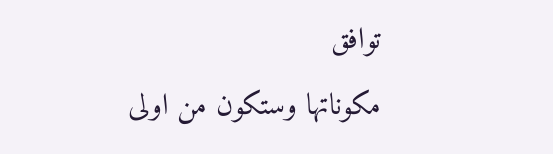توافق
مكوناتها وستكون من اولى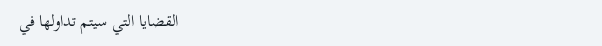القضايا التي سيتم تداولها في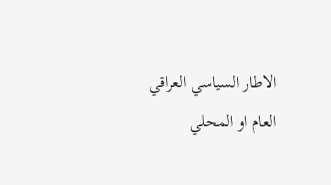الاطار السياسي العراقي العام او المحلي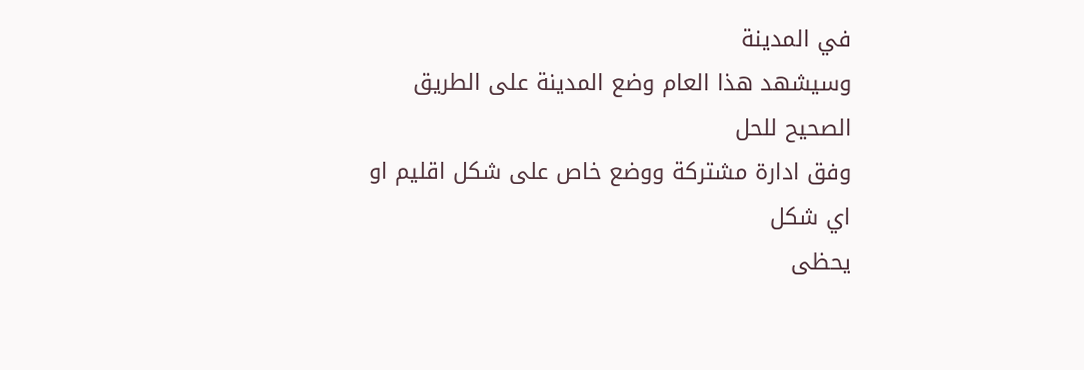في المدينة
وسيشهد هذا العام وضع المدينة على الطريق الصحيح للحل
وفق ادارة مشتركة ووضع خاص على شكل اقليم او اي شكل
يحظى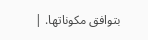بتوافق مكوناتها. |